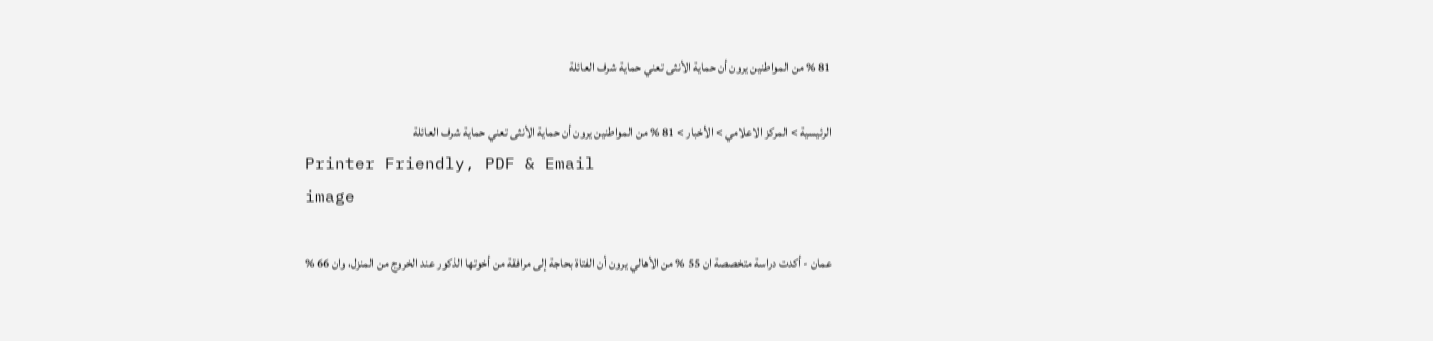81 % من المواطنين يرون أن حماية الأنثى تعني حماية شرف العائلة

الرئيسية > المركز الاعلامي > الأخبار > 81 % من المواطنين يرون أن حماية الأنثى تعني حماية شرف العائلة
Printer Friendly, PDF & Email
image

عمان - أكدت دراسة متخصصة ان 55 % من الأهالي يرون أن الفتاة بحاجة إلى مرافقة من أخوتها الذكور عند الخروج من المنزل، وان 66 %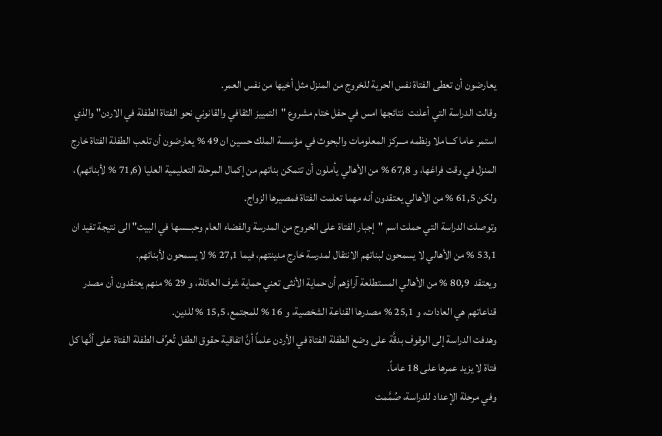يعارضون أن تعطى الفتاة نفس الحرية للخروج من المنزل مثل أخيها من نفس العمر.
وقالت الدراسة التي أعلنت  نتائجها امس في حفل ختام مشروع "التمييز الثقافي والقانوني نحو الفتاة الطفلة في الاردن" والذي استمر عاما كـــاملا ونظمه مـــركز المعلومات والبحوث في مؤسسة الملك حسين ان 49 % يعارضون أن تلعب الطفلة الفتاة خارج المنزل في وقت فراغها، و 67,8 % من الأهالي يأملون أن تتمكن بناتهم من إكمال المرحلة التعليمية العليا (71,6 % لأبنائهم)، ولكن 61,5 % من الأهالي يعتقدون أنه مهما تعلمت الفتاة فمصيرها الزواج.
وتوصلت الدراسة التي حملت اسم "إجبار الفتاة على الخروج من المدرسة والفضاء العام وحبـــسها في البيت" الى نتيجة تفيد ان 53,1 % من الأهالي لا يسمحون لبناتهم الانتقال لمدرسة خارج مدينتهم، فيما 27,1 % لا يسمحون لأبنائهم.
ويعتقد  80,9 % من الأهالي المستطلعة آراؤهم أن حماية الأنثى تعني حماية شرف العائلة، و 29 % منهم يعتقدون أن مصدر قناعاتهم هي العادات، و 25,1 % مصدرها القناعة الشخصية، و 16 % للمجتمع، 15,5 % للدين.
وهدفت الدراسة إلى الوقوف بدقَّة على وضع الطفلة الفتاة في الأردن علماً أنَّ اتفاقية حقوق الطفل تُعرِّف الطفلة الفتاة على أنَّها كل فتاة لا يزيد عمرها على 18 عاماً.
وفي مرحلة الإعداد للدراسة، صُمَّمت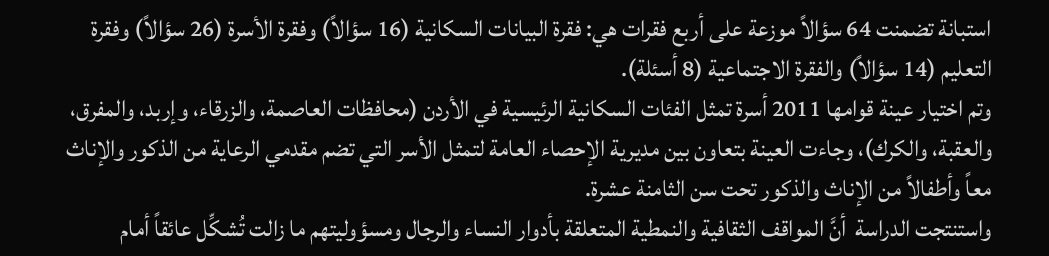استبانة تضمنت 64 سؤالاً موزعة على أربع فقرات هي: فقرة البيانات السكانية (16 سؤالاً) وفقرة الأسرة (26 سؤالاً) وفقرة التعليم (14 سؤالاً) والفقرة الاجتماعية (8 أسئلة).
وتم اختيار عينة قوامها 2011 أسرة تمثل الفئات السكانية الرئيسية في الأردن (محافظات العاصمة، والزرقاء، وإربد، والمفرق، والعقبة، والكرك)، وجاءت العينة بتعاون بين مديرية الإحصاء العامة لتمثل الأسر التي تضم مقدمي الرعاية من الذكور والإناث معاً وأطفالاً من الإناث والذكور تحت سن الثامنة عشرة.
واستنتجت الدراسة  أنَّ المواقف الثقافية والنمطية المتعلقة بأدوار النساء والرجال ومسؤوليتهم ما زالت تُشكِّل عائقاً أمام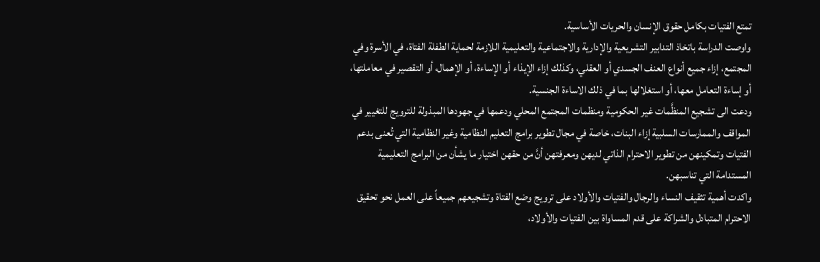تمتع الفتيات بكامل حقوق الإنسان والحريات الأساسية.
واوصت الدراسة باتخاذ التدابير التشريعية والإدارية والاجتماعية والتعليمية اللازمة لحماية الطفلة الفتاة، في الأسرة وفي المجتمع، إزاء جميع أنواع العنف الجسدي أو العقلي، وكذلك إزاء الإيذاء أو الإساءة، أو الإهمال، أو التقصير في معاملتها، أو إساءة التعامل معها، أو استغلالها بما في ذلك الاساءة الجنسية.
ودعت الى تشجيع المنظَّمات غير الحكومية ومنظمات المجتمع المحلي ودعمها في جهودها المبذولة للترويج للتغيير في المواقف والممارسات السلبية إزاء البنات، خاصة في مجال تطوير برامج التعليم النظامية وغير النظامية التي تُعنى بدعم الفتيات وتمكينهن من تطوير الاحترام الذاتي لديهن ومعرفتهن أنَّ من حقهن اختيار ما يشأن من البرامج التعليمية المستدامة التي تناسبهن.
واكدت أهمية تثقيف النساء والرجال والفتيات والأولاد على ترويج وضع الفتاة وتشجيعهم جميعاً على العمل نحو تحقيق الاحترام المتبادل والشراكة على قدم المساواة بين الفتيات والأولاد،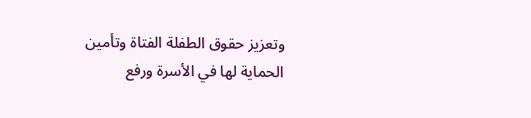وتعزيز حقوق الطفلة الفتاة وتأمين الحماية لها في الأسرة ورفع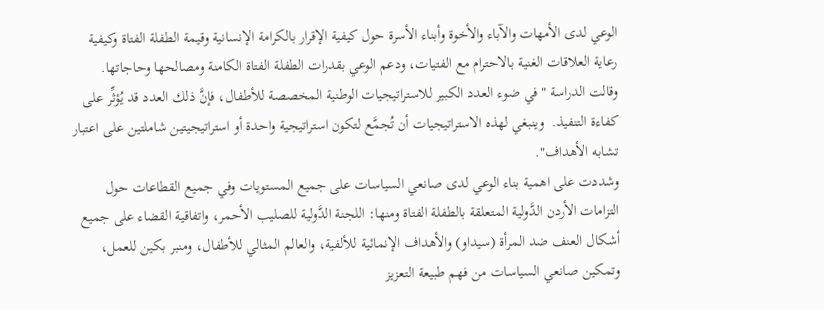الوعي لدى الأمهات والآباء والأخوة وأبناء الأسرة حول كيفية الإقرار بالكرامة الإنسانية وقيمة الطفلة الفتاة وكيفية رعاية العلاقات الغنية بالاحترام مع الفتيات، ودعم الوعي بقدرات الطفلة الفتاة الكامنة ومصالحها وحاجاتها.
وقالت الدراسة "في ضوء العدد الكبير للاستراتيجيات الوطنية المخصصة للأطفال، فإنَّ ذلك العدد قد يُؤثِّر على كفاءة التنفيذ.  وينبغي لهذه الاستراتيجيات أن تُجمَّع لتكون استراتيجية واحدة أو استراتيجيتين شاملتين على اعتبار تشابه الأهداف".
وشددت على اهمية بناء الوعي لدى صانعي السياسات على جميع المستويات وفي جميع القطاعات حول التزامات الأردن الدَّولية المتعلقة بالطفلة الفتاة ومنها: اللجنة الدَّولية للصليب الأحمر، واتفاقية القضاء على جميع أشكال العنف ضد المرأة (سيداو) والأهداف الإنمائية للألفية، والعالم المثالي للأطفال، ومنبر بكين للعمل، وتمكين صانعي السياسات من فهم طبيعة التعزيز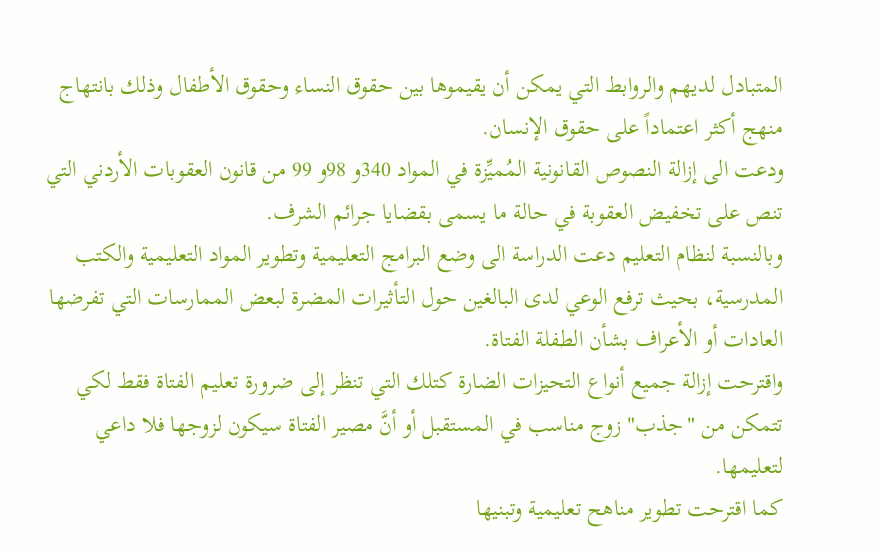المتبادل لديهم والروابط التي يمكن أن يقيموها بين حقوق النساء وحقوق الأطفال وذلك بانتهاج منهج أكثر اعتماداً على حقوق الإنسان.
ودعت الى إزالة النصوص القانونية المُميِّزة في المواد 340و 98و 99 من قانون العقوبات الأردني التي تنص على تخفيض العقوبة في حالة ما يسمى بقضايا جرائم الشرف.
وبالنسبة لنظام التعليم دعت الدراسة الى وضع البرامج التعليمية وتطوير المواد التعليمية والكتب المدرسية، بحيث ترفع الوعي لدى البالغين حول التأثيرات المضرة لبعض الممارسات التي تفرضها العادات أو الأعراف بشأن الطفلة الفتاة.
واقترحت إزالة جميع أنواع التحيزات الضارة كتلك التي تنظر إلى ضرورة تعليم الفتاة فقط لكي تتمكن من "جذب" زوج مناسب في المستقبل أو أنَّ مصير الفتاة سيكون لزوجها فلا داعي لتعليمها.
كما اقترحت تطوير مناهح تعليمية وتبنيها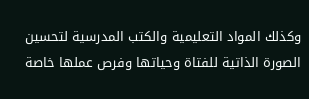وكذلك المواد التعليمية والكتب المدرسية لتحسين الصورة الذاتية للفتاة وحياتها وفرص عملها خاصة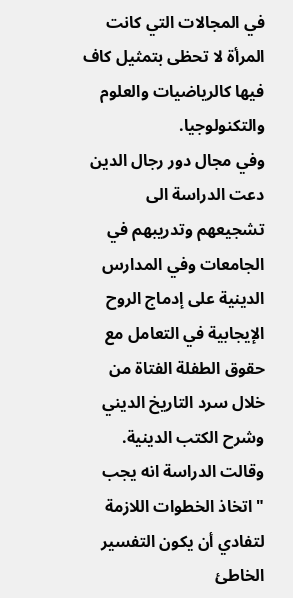في المجالات التي كانت المرأة لا تحظى بتمثيل كاف فيها كالرياضيات والعلوم والتكنولوجيا.
وفي مجال دور رجال الدين دعت الدراسة الى تشجيعهم وتدريبهم في الجامعات وفي المدارس الدينية على إدماج الروح الإيجابية في التعامل مع حقوق الطفلة الفتاة من خلال سرد التاريخ الديني وشرح الكتب الدينية.
وقالت الدراسة انه يجب "اتخاذ الخطوات اللازمة لتفادي أن يكون التفسير الخاطئ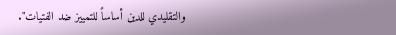والتقليدي للدين أساساً للتمييز ضد الفتيات".